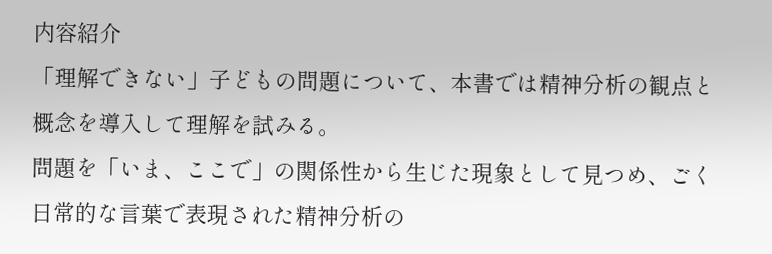内容紹介
「理解できない」子どもの問題について、本書では精神分析の観点と概念を導入して理解を試みる。
問題を「いま、ここで」の関係性から生じた現象として見つめ、ごく日常的な言葉で表現された精神分析の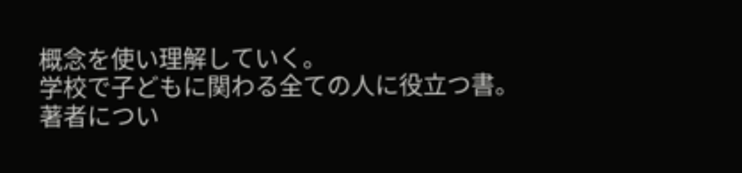概念を使い理解していく。
学校で子どもに関わる全ての人に役立つ書。
著者につい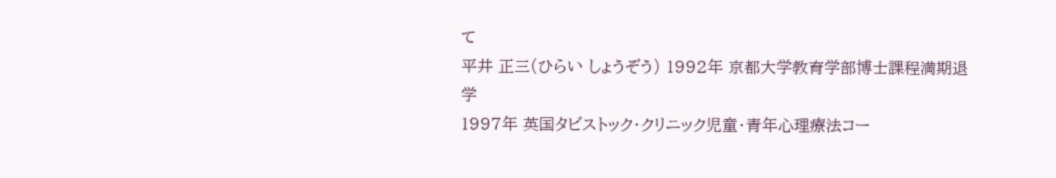て
平井 正三(ひらい しょうぞう) 1992年 京都大学教育学部博士課程満期退学
1997年 英国タビストック・クリニック児童・青年心理療法コー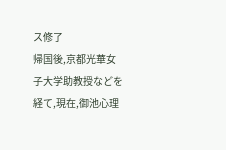ス修了
帰国後,京都光華女子大学助教授などを経て,現在,御池心理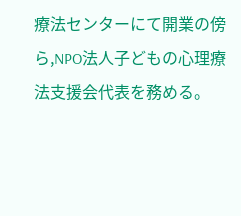療法センターにて開業の傍ら,NPO法人子どもの心理療法支援会代表を務める。